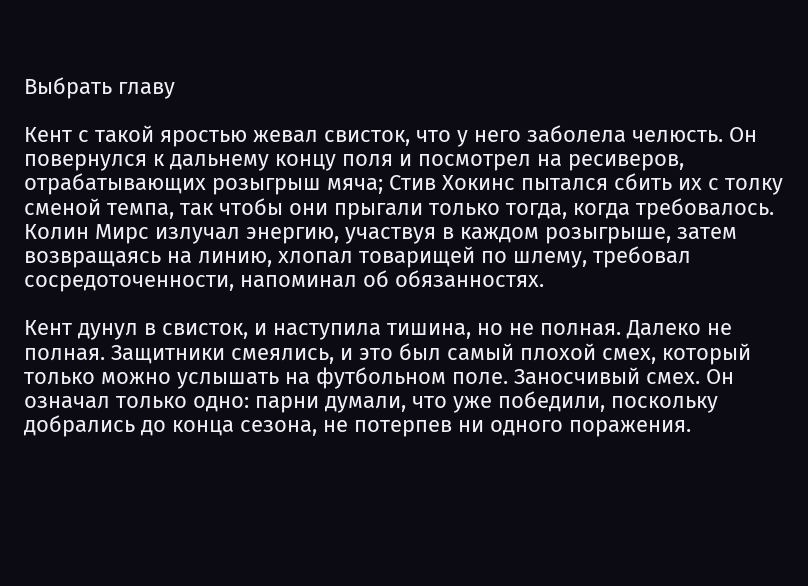Выбрать главу

Кент с такой яростью жевал свисток, что у него заболела челюсть. Он повернулся к дальнему концу поля и посмотрел на ресиверов, отрабатывающих розыгрыш мяча; Стив Хокинс пытался сбить их с толку сменой темпа, так чтобы они прыгали только тогда, когда требовалось. Колин Мирс излучал энергию, участвуя в каждом розыгрыше, затем возвращаясь на линию, хлопал товарищей по шлему, требовал сосредоточенности, напоминал об обязанностях.

Кент дунул в свисток, и наступила тишина, но не полная. Далеко не полная. Защитники смеялись, и это был самый плохой смех, который только можно услышать на футбольном поле. Заносчивый смех. Он означал только одно: парни думали, что уже победили, поскольку добрались до конца сезона, не потерпев ни одного поражения.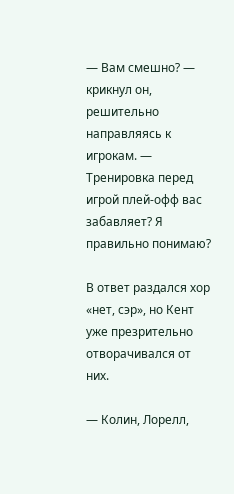— Вам смешно? — крикнул он, решительно направляясь к игрокам. — Тренировка перед игрой плей-офф вас забавляет? Я правильно понимаю?

В ответ раздался хор «нет, сэр», но Кент уже презрительно отворачивался от них.

— Колин, Лорелл,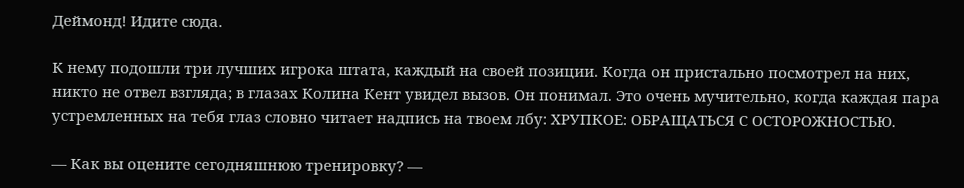Деймонд! Идите сюда.

К нему подошли три лучших игрока штата, каждый на своей позиции. Когда он пристально посмотрел на них, никто не отвел взгляда; в глазах Колина Кент увидел вызов. Он понимал. Это очень мучительно, когда каждая пара устремленных на тебя глаз словно читает надпись на твоем лбу: ХРУПКОЕ: ОБРАЩАТЬСЯ С ОСТОРОЖНОСТЬЮ.

— Как вы оцените сегодняшнюю тренировку? —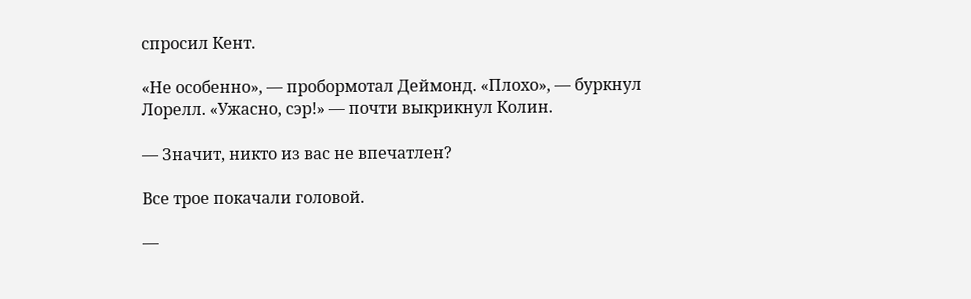спросил Кент.

«Не особенно», — пробормотал Деймонд. «Плохо», — буркнул Лорелл. «Ужасно, сэр!» — почти выкрикнул Колин.

— Значит, никто из вас не впечатлен?

Все трое покачали головой.

—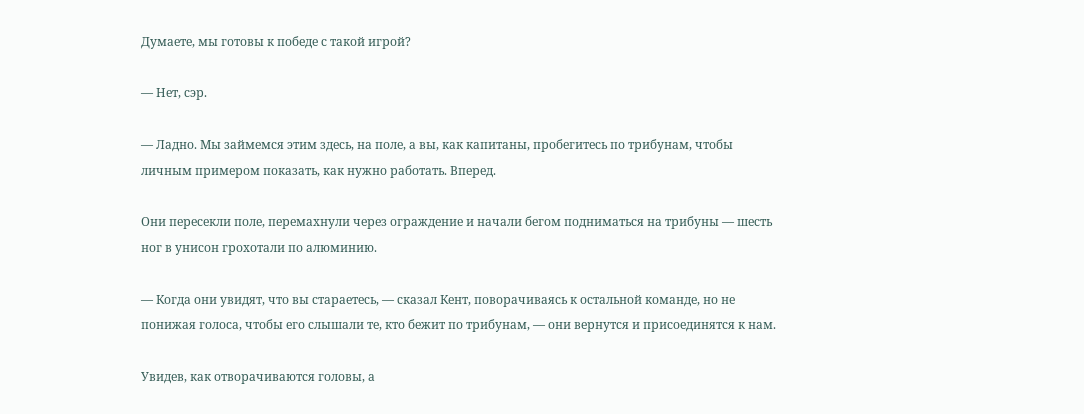Думаете, мы готовы к победе с такой игрой?

— Нет, сэр.

— Ладно. Мы займемся этим здесь, на поле, а вы, как капитаны, пробегитесь по трибунам, чтобы личным примером показать, как нужно работать. Вперед.

Они пересекли поле, перемахнули через ограждение и начали бегом подниматься на трибуны — шесть ног в унисон грохотали по алюминию.

— Когда они увидят, что вы стараетесь, — сказал Кент, поворачиваясь к остальной команде, но не понижая голоса, чтобы его слышали те, кто бежит по трибунам, — они вернутся и присоединятся к нам.

Увидев, как отворачиваются головы, а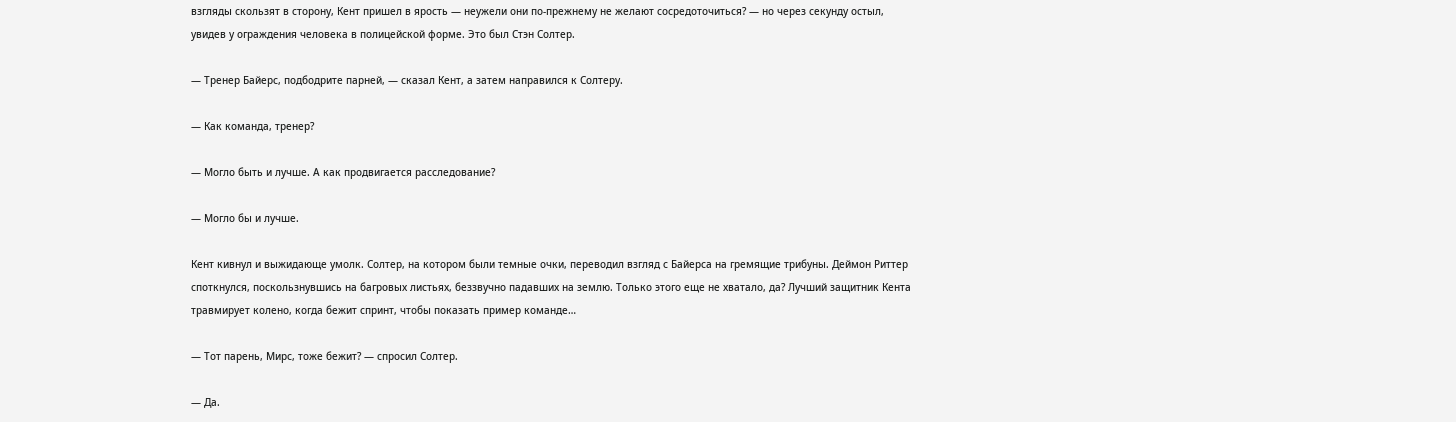взгляды скользят в сторону, Кент пришел в ярость — неужели они по-прежнему не желают сосредоточиться? — но через секунду остыл, увидев у ограждения человека в полицейской форме. Это был Стэн Солтер.

— Тренер Байерс, подбодрите парней, — сказал Кент, а затем направился к Солтеру.

— Как команда, тренер?

— Могло быть и лучше. А как продвигается расследование?

— Могло бы и лучше.

Кент кивнул и выжидающе умолк. Солтер, на котором были темные очки, переводил взгляд с Байерса на гремящие трибуны. Деймон Риттер споткнулся, поскользнувшись на багровых листьях, беззвучно падавших на землю. Только этого еще не хватало, да? Лучший защитник Кента травмирует колено, когда бежит спринт, чтобы показать пример команде…

— Тот парень, Мирс, тоже бежит? — спросил Солтер.

— Да.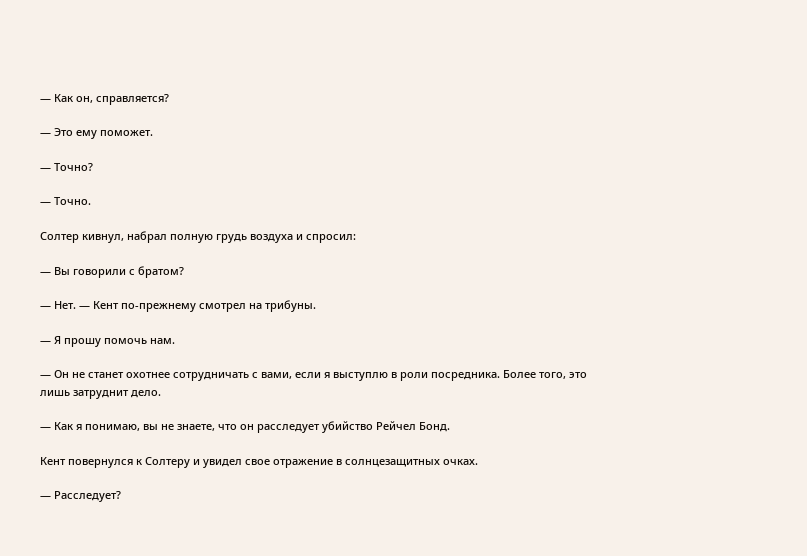— Как он, справляется?

— Это ему поможет.

— Точно?

— Точно.

Солтер кивнул, набрал полную грудь воздуха и спросил:

— Вы говорили с братом?

— Нет. — Кент по-прежнему смотрел на трибуны.

— Я прошу помочь нам.

— Он не станет охотнее сотрудничать с вами, если я выступлю в роли посредника. Более того, это лишь затруднит дело.

— Как я понимаю, вы не знаете, что он расследует убийство Рейчел Бонд.

Кент повернулся к Солтеру и увидел свое отражение в солнцезащитных очках.

— Расследует?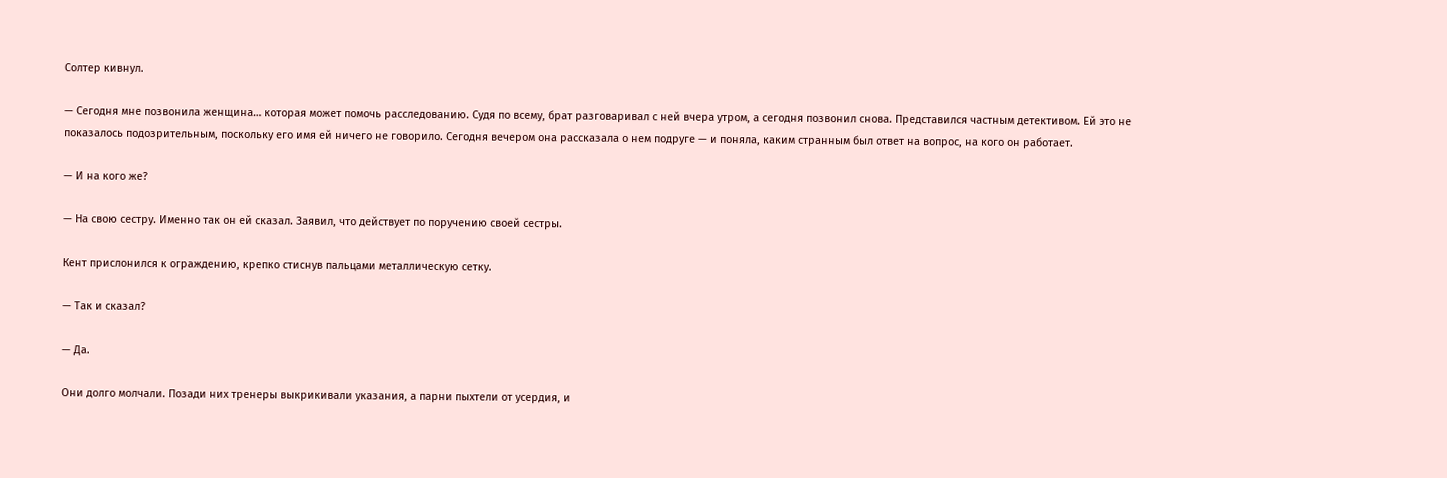Солтер кивнул.

— Сегодня мне позвонила женщина… которая может помочь расследованию. Судя по всему, брат разговаривал с ней вчера утром, а сегодня позвонил снова. Представился частным детективом. Ей это не показалось подозрительным, поскольку его имя ей ничего не говорило. Сегодня вечером она рассказала о нем подруге — и поняла, каким странным был ответ на вопрос, на кого он работает.

— И на кого же?

— На свою сестру. Именно так он ей сказал. Заявил, что действует по поручению своей сестры.

Кент прислонился к ограждению, крепко стиснув пальцами металлическую сетку.

— Так и сказал?

— Да.

Они долго молчали. Позади них тренеры выкрикивали указания, а парни пыхтели от усердия, и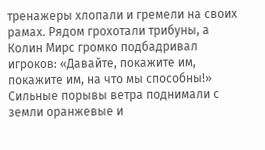тренажеры хлопали и гремели на своих рамах. Рядом грохотали трибуны, а Колин Мирс громко подбадривал игроков: «Давайте, покажите им, покажите им, на что мы способны!» Сильные порывы ветра поднимали с земли оранжевые и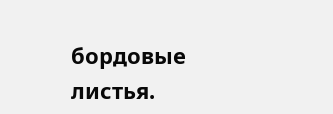бордовые листья.